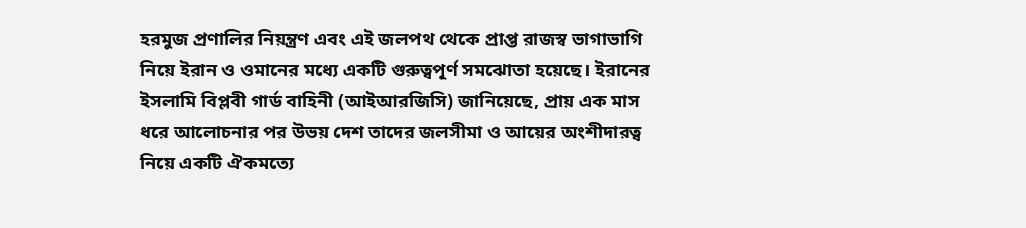হরমুজ প্রণালির নিয়ন্ত্রণ এবং এই জলপথ থেকে প্রাপ্ত রাজস্ব ভাগাভাগি নিয়ে ইরান ও ওমানের মধ্যে একটি গুরুত্বপূর্ণ সমঝোতা হয়েছে। ইরানের ইসলামি বিপ্লবী গার্ড বাহিনী (আইআরজিসি) জানিয়েছে, প্রায় এক মাস ধরে আলোচনার পর উভয় দেশ তাদের জলসীমা ও আয়ের অংশীদারত্ব নিয়ে একটি ঐকমত্যে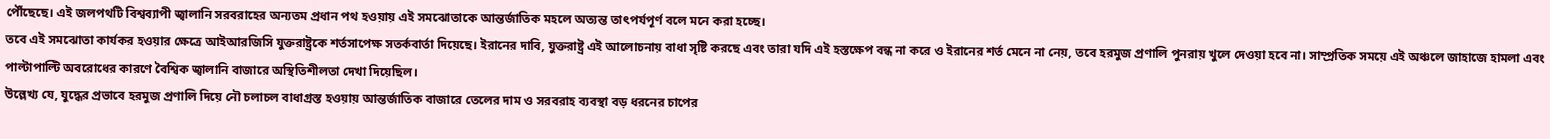পৌঁছেছে। এই জলপথটি বিশ্বব্যাপী জ্বালানি সরবরাহের অন্যতম প্রধান পথ হওয়ায় এই সমঝোতাকে আন্তর্জাতিক মহলে অত্যন্ত তাৎপর্যপূর্ণ বলে মনে করা হচ্ছে।
তবে এই সমঝোতা কার্যকর হওয়ার ক্ষেত্রে আইআরজিসি যুক্তরাষ্ট্রকে শর্তসাপেক্ষ সতর্কবার্তা দিয়েছে। ইরানের দাবি, যুক্তরাষ্ট্র এই আলোচনায় বাধা সৃষ্টি করছে এবং তারা যদি এই হস্তক্ষেপ বন্ধ না করে ও ইরানের শর্ত মেনে না নেয়, তবে হরমুজ প্রণালি পুনরায় খুলে দেওয়া হবে না। সাম্প্রতিক সময়ে এই অঞ্চলে জাহাজে হামলা এবং পাল্টাপাল্টি অবরোধের কারণে বৈশ্বিক জ্বালানি বাজারে অস্থিতিশীলতা দেখা দিয়েছিল।
উল্লেখ্য যে, যুদ্ধের প্রভাবে হরমুজ প্রণালি দিয়ে নৌ চলাচল বাধাগ্রস্ত হওয়ায় আন্তর্জাতিক বাজারে তেলের দাম ও সরবরাহ ব্যবস্থা বড় ধরনের চাপের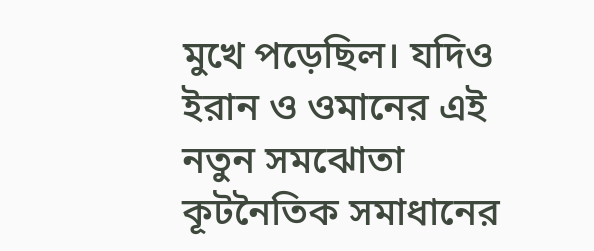মুখে পড়েছিল। যদিও ইরান ও ওমানের এই নতুন সমঝোতা কূটনৈতিক সমাধানের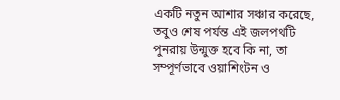একটি নতুন আশার সঞ্চার করেছে, তবুও শেষ পর্যন্ত এই জলপথটি পুনরায় উন্মুক্ত হবে কি না, তা সম্পূর্ণভাবে ওয়াশিংটন ও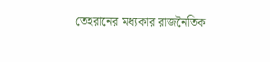তেহরানের মধ্যকার রাজনৈতিক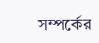সম্পর্কের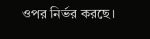ওপর নির্ভর করছে।